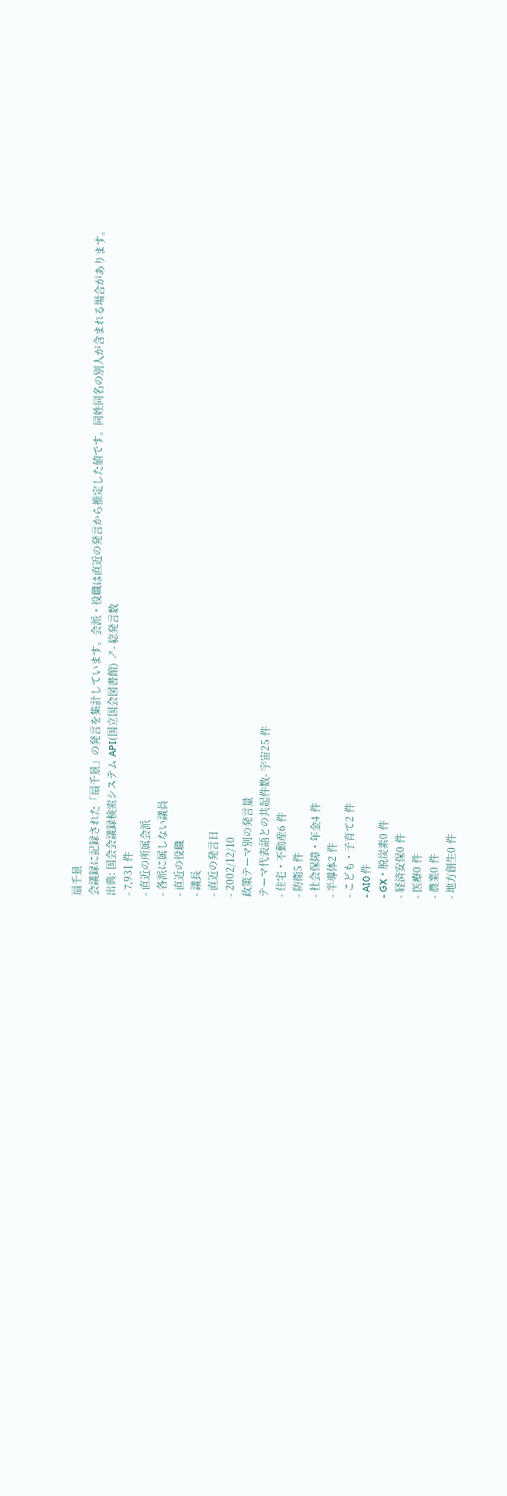扇千景
会議録に記録された「扇千景」の発言を集計しています。会派・役職は直近の発言から推定した値です。同姓同名の別人が含まれる場合があります。
出典: 国会会議録検索システム API(国立国会図書館) ↗- 総発言数
- 7,931 件
- 直近の所属会派
- 各派に属しない議員
- 直近の役職
- 議長
- 直近の発言日
- 2002/12/10
政策テーマ別の発言量
テーマ代表語との共起件数- 宇宙25 件
- 住宅・不動産6 件
- 防衛5 件
- 社会保障・年金4 件
- 半導体2 件
- こども・子育て2 件
- AI0 件
- GX・脱炭素0 件
- 経済安保0 件
- 医療0 件
- 農業0 件
- 地方創生0 件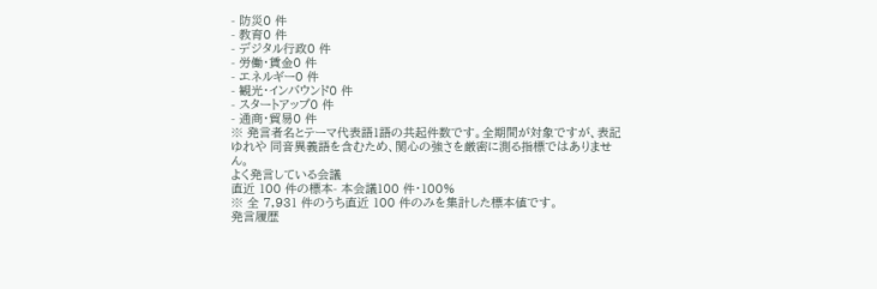- 防災0 件
- 教育0 件
- デジタル行政0 件
- 労働・賃金0 件
- エネルギー0 件
- 観光・インバウンド0 件
- スタートアップ0 件
- 通商・貿易0 件
※ 発言者名とテーマ代表語1語の共起件数です。全期間が対象ですが、表記ゆれや 同音異義語を含むため、関心の強さを厳密に測る指標ではありません。
よく発言している会議
直近 100 件の標本- 本会議100 件・100%
※ 全 7,931 件のうち直近 100 件のみを集計した標本値です。
発言履歴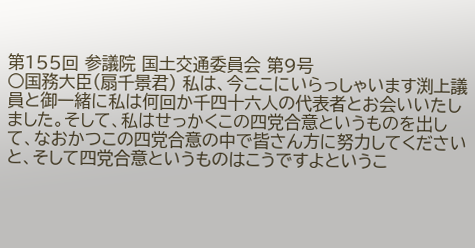第155回 参議院 国土交通委員会 第9号
○国務大臣(扇千景君) 私は、今ここにいらっしゃいます渕上議員と御一緒に私は何回か千四十六人の代表者とお会いいたしました。そして、私はせっかくこの四党合意というものを出して、なおかつこの四党合意の中で皆さん方に努力してくださいと、そして四党合意というものはこうですよというこ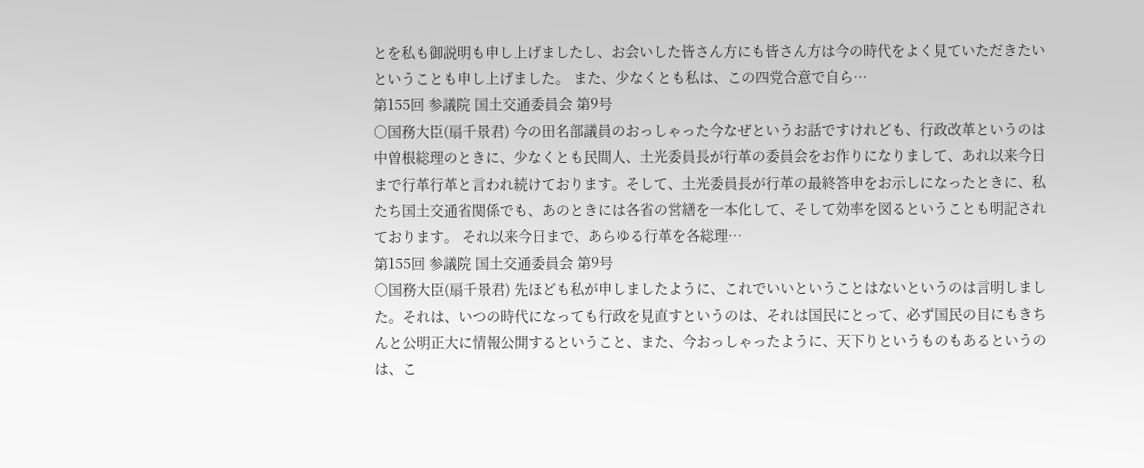とを私も御説明も申し上げましたし、お会いした皆さん方にも皆さん方は今の時代をよく見ていただきたいということも申し上げました。 また、少なくとも私は、この四党合意で自ら…
第155回 参議院 国土交通委員会 第9号
○国務大臣(扇千景君) 今の田名部議員のおっしゃった今なぜというお話ですけれども、行政改革というのは中曽根総理のときに、少なくとも民間人、土光委員長が行革の委員会をお作りになりまして、あれ以来今日まで行革行革と言われ続けております。そして、土光委員長が行革の最終答申をお示しになったときに、私たち国土交通省関係でも、あのときには各省の営繕を一本化して、そして効率を図るということも明記されております。 それ以来今日まで、あらゆる行革を各総理…
第155回 参議院 国土交通委員会 第9号
○国務大臣(扇千景君) 先ほども私が申しましたように、これでいいということはないというのは言明しました。それは、いつの時代になっても行政を見直すというのは、それは国民にとって、必ず国民の目にもきちんと公明正大に情報公開するということ、また、今おっしゃったように、天下りというものもあるというのは、こ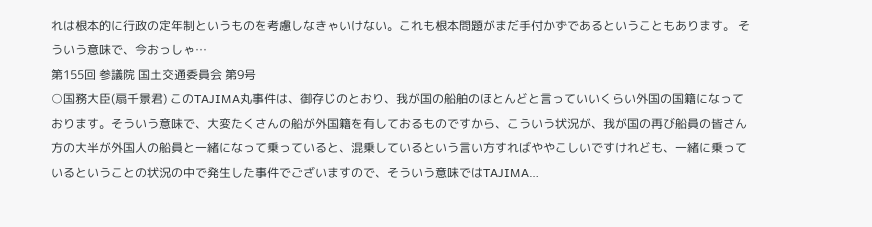れは根本的に行政の定年制というものを考慮しなきゃいけない。これも根本問題がまだ手付かずであるということもあります。 そういう意味で、今おっしゃ…
第155回 参議院 国土交通委員会 第9号
○国務大臣(扇千景君) このTAJIMA丸事件は、御存じのとおり、我が国の船舶のほとんどと言っていいくらい外国の国籍になっております。そういう意味で、大変たくさんの船が外国籍を有しておるものですから、こういう状況が、我が国の再び船員の皆さん方の大半が外国人の船員と一緒になって乗っていると、混乗しているという言い方すればややこしいですけれども、一緒に乗っているということの状況の中で発生した事件でございますので、そういう意味ではTAJIMA…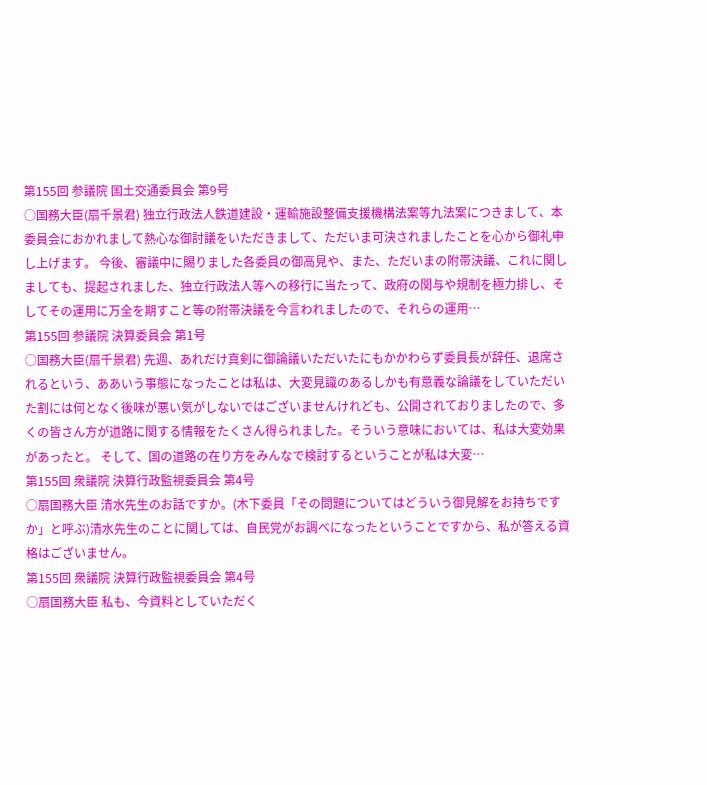第155回 参議院 国土交通委員会 第9号
○国務大臣(扇千景君) 独立行政法人鉄道建設・運輸施設整備支援機構法案等九法案につきまして、本委員会におかれまして熱心な御討議をいただきまして、ただいま可決されましたことを心から御礼申し上げます。 今後、審議中に賜りました各委員の御高見や、また、ただいまの附帯決議、これに関しましても、提起されました、独立行政法人等への移行に当たって、政府の関与や規制を極力排し、そしてその運用に万全を期すこと等の附帯決議を今言われましたので、それらの運用…
第155回 参議院 決算委員会 第1号
○国務大臣(扇千景君) 先週、あれだけ真剣に御論議いただいたにもかかわらず委員長が辞任、退席されるという、ああいう事態になったことは私は、大変見識のあるしかも有意義な論議をしていただいた割には何となく後味が悪い気がしないではございませんけれども、公開されておりましたので、多くの皆さん方が道路に関する情報をたくさん得られました。そういう意味においては、私は大変効果があったと。 そして、国の道路の在り方をみんなで検討するということが私は大変…
第155回 衆議院 決算行政監視委員会 第4号
○扇国務大臣 清水先生のお話ですか。(木下委員「その問題についてはどういう御見解をお持ちですか」と呼ぶ)清水先生のことに関しては、自民党がお調べになったということですから、私が答える資格はございません。
第155回 衆議院 決算行政監視委員会 第4号
○扇国務大臣 私も、今資料としていただく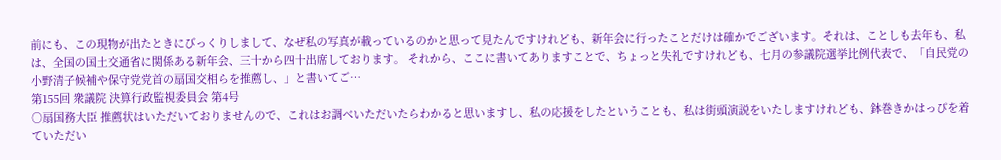前にも、この現物が出たときにびっくりしまして、なぜ私の写真が載っているのかと思って見たんですけれども、新年会に行ったことだけは確かでございます。それは、ことしも去年も、私は、全国の国土交通省に関係ある新年会、三十から四十出席しております。 それから、ここに書いてありますことで、ちょっと失礼ですけれども、七月の参議院選挙比例代表で、「自民党の小野清子候補や保守党党首の扇国交相らを推薦し、」と書いてご…
第155回 衆議院 決算行政監視委員会 第4号
○扇国務大臣 推薦状はいただいておりませんので、これはお調べいただいたらわかると思いますし、私の応援をしたということも、私は街頭演説をいたしますけれども、鉢巻きかはっぴを着ていただい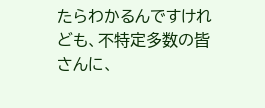たらわかるんですけれども、不特定多数の皆さんに、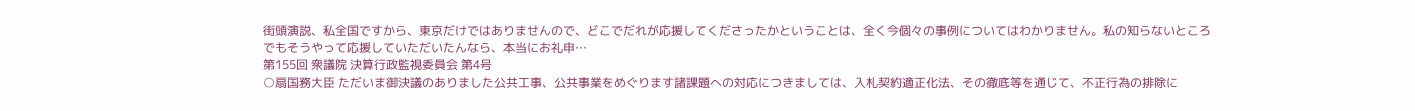街頭演説、私全国ですから、東京だけではありませんので、どこでだれが応援してくださったかということは、全く今個々の事例についてはわかりません。私の知らないところでもそうやって応援していただいたんなら、本当にお礼申…
第155回 衆議院 決算行政監視委員会 第4号
○扇国務大臣 ただいま御決議のありました公共工事、公共事業をめぐります諸課題への対応につきましては、入札契約適正化法、その徹底等を通じて、不正行為の排除に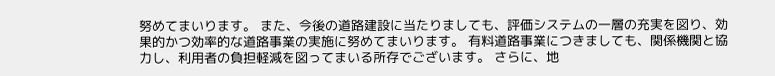努めてまいります。 また、今後の道路建設に当たりましても、評価システムの一層の充実を図り、効果的かつ効率的な道路事業の実施に努めてまいります。 有料道路事業につきましても、関係機関と協力し、利用者の負担軽減を図ってまいる所存でございます。 さらに、地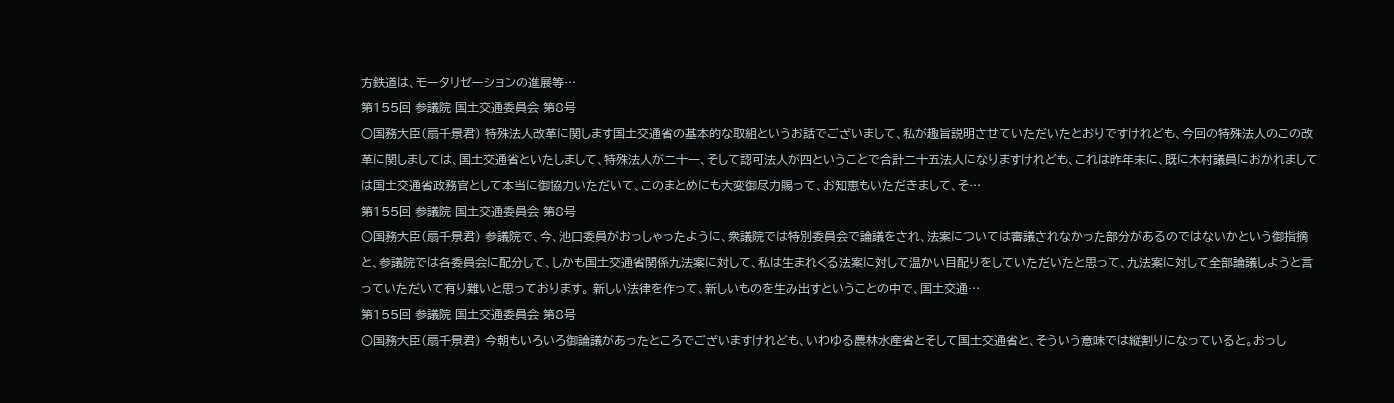方鉄道は、モータリゼーションの進展等…
第155回 参議院 国土交通委員会 第8号
○国務大臣(扇千景君) 特殊法人改革に関します国土交通省の基本的な取組というお話でございまして、私が趣旨説明させていただいたとおりですけれども、今回の特殊法人のこの改革に関しましては、国土交通省といたしまして、特殊法人が二十一、そして認可法人が四ということで合計二十五法人になりますけれども、これは昨年末に、既に木村議員におかれましては国土交通省政務官として本当に御協力いただいて、このまとめにも大変御尽力賜って、お知恵もいただきまして、そ…
第155回 参議院 国土交通委員会 第8号
○国務大臣(扇千景君) 参議院で、今、池口委員がおっしゃったように、衆議院では特別委員会で論議をされ、法案については審議されなかった部分があるのではないかという御指摘と、参議院では各委員会に配分して、しかも国土交通省関係九法案に対して、私は生まれくる法案に対して温かい目配りをしていただいたと思って、九法案に対して全部論議しようと言っていただいて有り難いと思っております。 新しい法律を作って、新しいものを生み出すということの中で、国土交通…
第155回 参議院 国土交通委員会 第8号
○国務大臣(扇千景君) 今朝もいろいろ御論議があったところでございますけれども、いわゆる農林水産省とそして国土交通省と、そういう意味では縦割りになっていると。おっし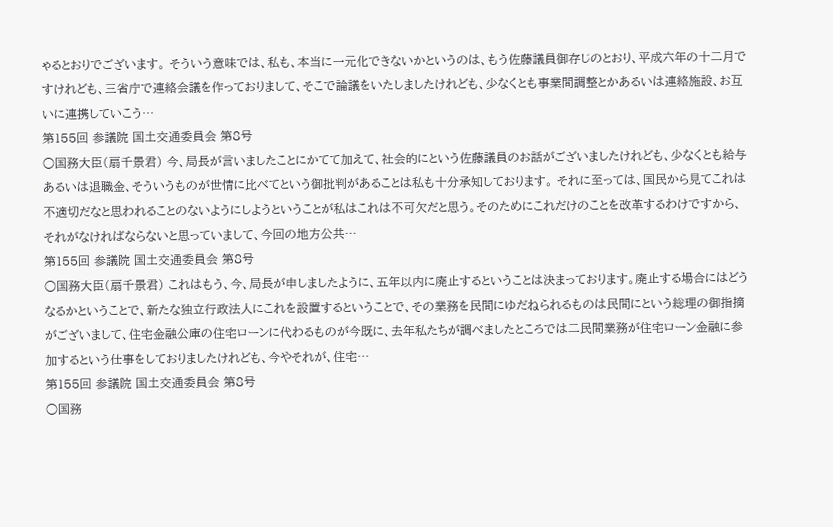ゃるとおりでございます。 そういう意味では、私も、本当に一元化できないかというのは、もう佐藤議員御存じのとおり、平成六年の十二月ですけれども、三省庁で連絡会議を作っておりまして、そこで論議をいたしましたけれども、少なくとも事業間調整とかあるいは連絡施設、お互いに連携していこう…
第155回 参議院 国土交通委員会 第8号
○国務大臣(扇千景君) 今、局長が言いましたことにかてて加えて、社会的にという佐藤議員のお話がございましたけれども、少なくとも給与あるいは退職金、そういうものが世情に比べてという御批判があることは私も十分承知しております。 それに至っては、国民から見てこれは不適切だなと思われることのないようにしようということが私はこれは不可欠だと思う。そのためにこれだけのことを改革するわけですから、それがなければならないと思っていまして、今回の地方公共…
第155回 参議院 国土交通委員会 第8号
○国務大臣(扇千景君) これはもう、今、局長が申しましたように、五年以内に廃止するということは決まっております。廃止する場合にはどうなるかということで、新たな独立行政法人にこれを設置するということで、その業務を民間にゆだねられるものは民間にという総理の御指摘がございまして、住宅金融公庫の住宅ローンに代わるものが今既に、去年私たちが調べましたところでは二民間業務が住宅ローン金融に参加するという仕事をしておりましたけれども、今やそれが、住宅…
第155回 参議院 国土交通委員会 第8号
○国務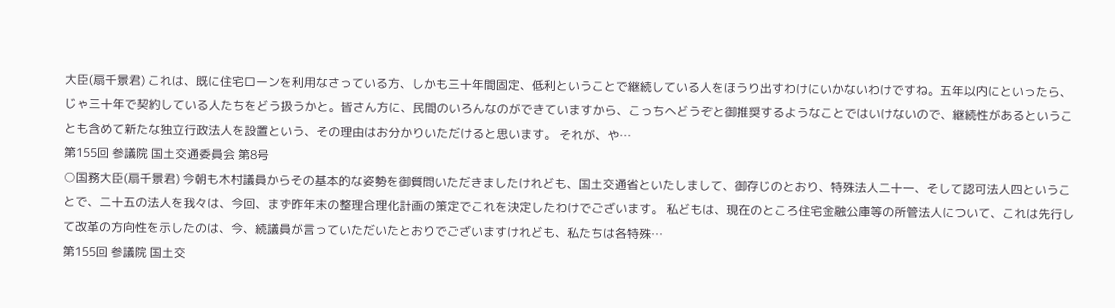大臣(扇千景君) これは、既に住宅ローンを利用なさっている方、しかも三十年間固定、低利ということで継続している人をほうり出すわけにいかないわけですね。五年以内にといったら、じゃ三十年で契約している人たちをどう扱うかと。皆さん方に、民間のいろんなのができていますから、こっちへどうぞと御推奨するようなことではいけないので、継続性があるということも含めて新たな独立行政法人を設置という、その理由はお分かりいただけると思います。 それが、や…
第155回 参議院 国土交通委員会 第8号
○国務大臣(扇千景君) 今朝も木村議員からその基本的な姿勢を御質問いただきましたけれども、国土交通省といたしまして、御存じのとおり、特殊法人二十一、そして認可法人四ということで、二十五の法人を我々は、今回、まず昨年末の整理合理化計画の策定でこれを決定したわけでございます。 私どもは、現在のところ住宅金融公庫等の所管法人について、これは先行して改革の方向性を示したのは、今、続議員が言っていただいたとおりでございますけれども、私たちは各特殊…
第155回 参議院 国土交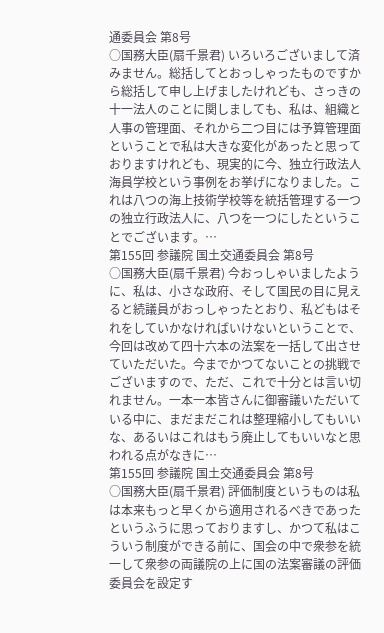通委員会 第8号
○国務大臣(扇千景君) いろいろございまして済みません。総括してとおっしゃったものですから総括して申し上げましたけれども、さっきの十一法人のことに関しましても、私は、組織と人事の管理面、それから二つ目には予算管理面ということで私は大きな変化があったと思っておりますけれども、現実的に今、独立行政法人海員学校という事例をお挙げになりました。これは八つの海上技術学校等を統括管理する一つの独立行政法人に、八つを一つにしたということでございます。…
第155回 参議院 国土交通委員会 第8号
○国務大臣(扇千景君) 今おっしゃいましたように、私は、小さな政府、そして国民の目に見えると続議員がおっしゃったとおり、私どもはそれをしていかなければいけないということで、今回は改めて四十六本の法案を一括して出させていただいた。今までかつてないことの挑戦でございますので、ただ、これで十分とは言い切れません。一本一本皆さんに御審議いただいている中に、まだまだこれは整理縮小してもいいな、あるいはこれはもう廃止してもいいなと思われる点がなきに…
第155回 参議院 国土交通委員会 第8号
○国務大臣(扇千景君) 評価制度というものは私は本来もっと早くから適用されるべきであったというふうに思っておりますし、かつて私はこういう制度ができる前に、国会の中で衆参を統一して衆参の両議院の上に国の法案審議の評価委員会を設定す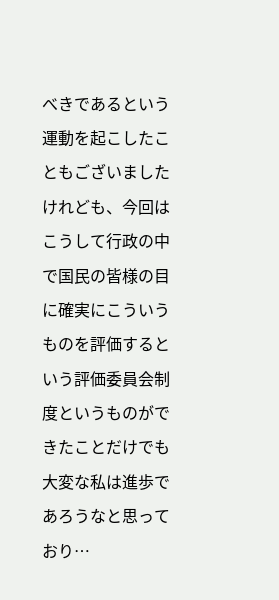べきであるという運動を起こしたこともございましたけれども、今回はこうして行政の中で国民の皆様の目に確実にこういうものを評価するという評価委員会制度というものができたことだけでも大変な私は進歩であろうなと思っており…